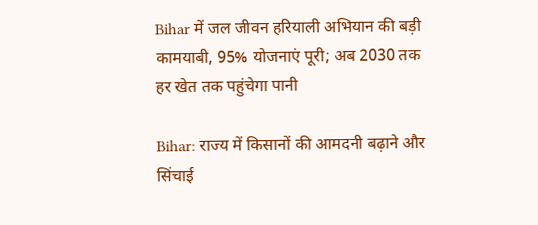Bihar में जल जीवन हरियाली अभियान की बड़ी कामयाबी, 95% योजनाएं पूरी; अब 2030 तक हर खेत तक पहुंचेगा पानी

Bihar: राज्य में किसानों की आमदनी बढ़ाने और सिंचाई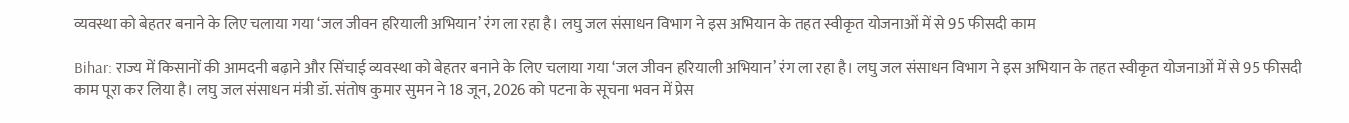व्यवस्था को बेहतर बनाने के लिए चलाया गया ‘जल जीवन हरियाली अभियान’ रंग ला रहा है। लघु जल संसाधन विभाग ने इस अभियान के तहत स्वीकृत योजनाओं में से 95 फीसदी काम

Bihar: राज्य में किसानों की आमदनी बढ़ाने और सिंचाई व्यवस्था को बेहतर बनाने के लिए चलाया गया ‘जल जीवन हरियाली अभियान’ रंग ला रहा है। लघु जल संसाधन विभाग ने इस अभियान के तहत स्वीकृत योजनाओं में से 95 फीसदी काम पूरा कर लिया है। लघु जल संसाधन मंत्री डॉ. संतोष कुमार सुमन ने 18 जून, 2026 को पटना के सूचना भवन में प्रेस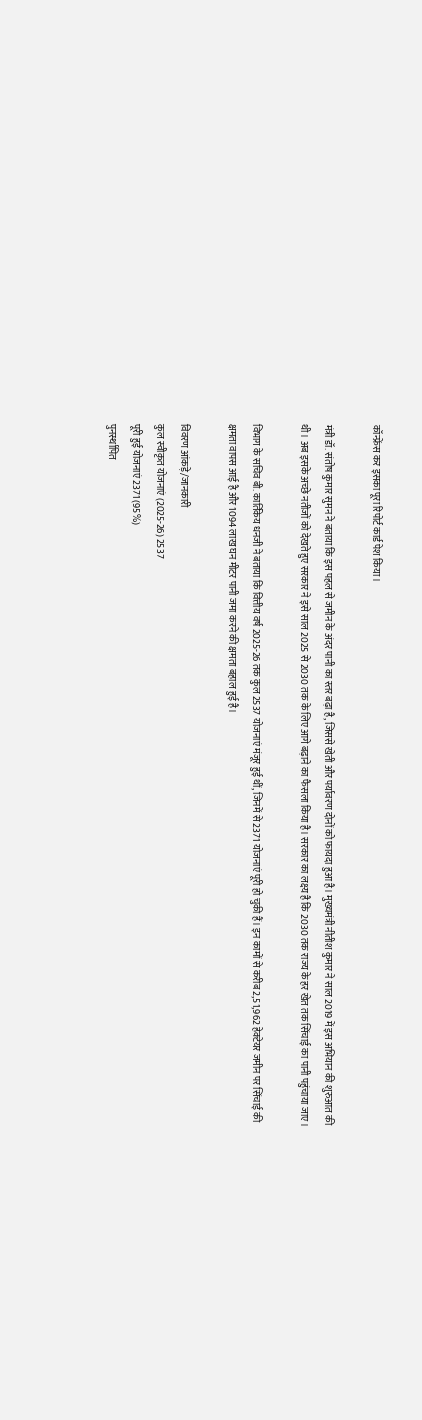कॉन्फ्रेंस कर इसका पूरा रिपोर्ट कार्ड पेश किया।

मंत्री डॉ. संतोष कुमार सुमन ने बताया कि इस पहल से जमीन के अंदर पानी का स्तर बढ़ा है, जिससे खेती और पर्यावरण दोनों को फायदा हुआ है। मुख्यमंत्री नीतीश कुमार ने साल 2019 में इस अभियान की शुरुआत की थी। अब इसके अच्छे नतीजों को देखते हुए सरकार ने इसे साल 2025 से 2030 तक के लिए आगे बढ़ाने का फैसला किया है। सरकार का लक्ष्य है कि 2030 तक राज्य के हर खेत तक सिंचाई का पानी पहुंचाया जाए।

विभाग के सचिव बी. कार्तिकेय धनजी ने बताया कि वित्तीय वर्ष 2025-26 तक कुल 2537 योजनाएं मंजूर हुई थीं, जिनमें से 2371 योजनाएं पूरी हो चुकी हैं। इन कामों से करीब 2,51,962 हेक्टेयर जमीन पर सिंचाई की क्षमता वापस आई है और 1094 लाख घन मीटर पानी जमा करने की क्षमता बहाल हुई है।

विवरण आंकड़े/जानकारी
कुल स्वीकृत योजनाएं (2025-26) 2537
पूरी हुई योजनाएं 2371 (95%)
पुनर्स्थापित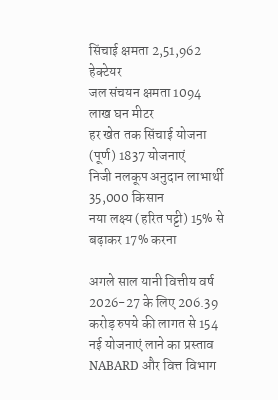सिंचाई क्षमता 2,51,962 हेक्टेयर
जल संचयन क्षमता 1094 लाख घन मीटर
हर खेत तक सिंचाई योजना (पूर्ण) 1837 योजनाएं
निजी नलकूप अनुदान लाभार्थी 35,000 किसान
नया लक्ष्य (हरित पट्टी) 15% से बढ़ाकर 17% करना

अगले साल यानी वित्तीय वर्ष 2026-27 के लिए 206.39 करोड़ रुपये की लागत से 154 नई योजनाएं लाने का प्रस्ताव NABARD और वित्त विभाग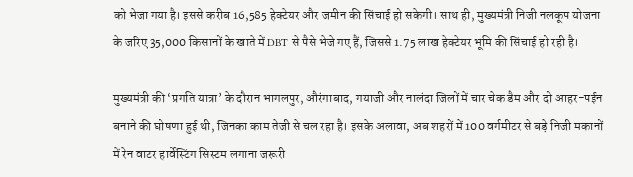को भेजा गया है। इससे करीब 16,585 हेक्टेयर और जमीन की सिंचाई हो सकेगी। साथ ही, मुख्यमंत्री निजी नलकूप योजना के जरिए 35,000 किसानों के खाते में DBT से पैसे भेजे गए हैं, जिससे 1.75 लाख हेक्टेयर भूमि की सिंचाई हो रही है।

मुख्यमंत्री की ‘प्रगति यात्रा’ के दौरान भागलपुर, औरंगाबाद, गयाजी और नालंदा जिलों में चार चेक डैम और दो आहर-पईन बनाने की घोषणा हुई थी, जिनका काम तेजी से चल रहा है। इसके अलावा, अब शहरों में 100 वर्गमीटर से बड़े निजी मकानों में रेन वाटर हार्वेस्टिंग सिस्टम लगाना जरूरी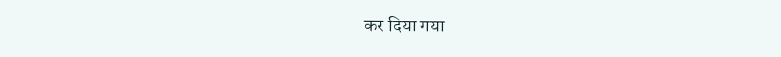कर दिया गया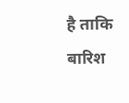है ताकि बारिश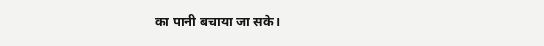का पानी बचाया जा सके।